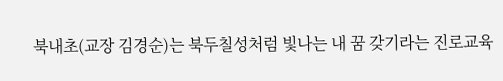북내초(교장 김경순)는 북두칠성처럼 빛나는 내 꿈 갖기라는 진로교육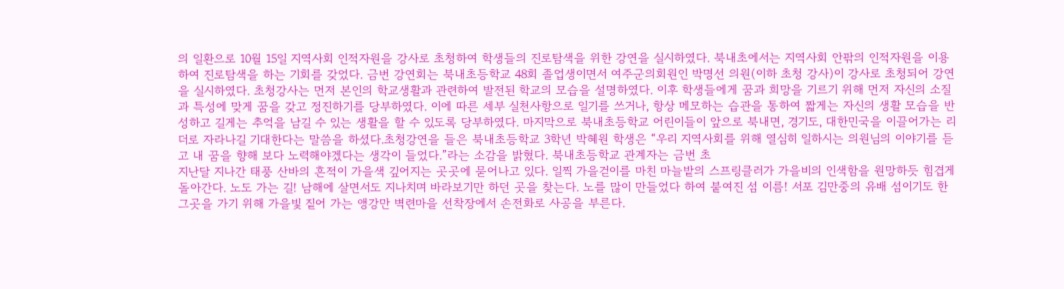의 일환으로 10월 15일 지역사회 인적자원을 강사로 초청하여 학생들의 진로탐색을 위한 강연을 실시하였다. 북내초에서는 지역사회 안팎의 인적자원을 이용하여 진로탐색을 하는 기회를 갖었다. 금번 강연회는 북내초등학교 48회 졸업생이면서 여주군의회원인 박명선 의원(이하 초청 강사)이 강사로 초청되어 강연을 실시하였다. 초청강사는 먼저 본인의 학교생활과 관련하여 발전된 학교의 모습을 설명하였다. 이후 학생들에게 꿈과 희망을 기르기 위해 먼저 자신의 소질과 특성에 맞게 꿈을 갖고 정진하기를 당부하였다. 이에 따른 세부 실천사항으로 일기를 쓰거나, 항상 메모하는 습관을 통하여 짧게는 자신의 생활 모습을 반성하고 길게는 추억을 남길 수 있는 생활을 할 수 있도록 당부하였다. 마지막으로 북내초등학교 어린이들이 앞으로 북내면, 경기도, 대한민국을 이끌어가는 리더로 자라나길 기대한다는 말씀을 하셨다.초청강연을 들은 북내초등학교 3학년 박혜원 학생은 “우리 지역사회를 위해 열심히 일하시는 의원님의 이야기를 듣고 내 꿈을 향해 보다 노력해야겠다는 생각이 들었다.”라는 소감을 밝혔다. 북내초등학교 관계자는 금번 초
지난달 지나간 태풍 산바의 흔적이 가을색 깊어지는 곳곳에 묻어나고 있다. 일찍 가을걷이를 마친 마늘밭의 스프링클러가 가을비의 인색함을 원망하듯 힘겹게 돌아간다. 노도 가는 길! 남해에 살면서도 지나치며 바라보기만 하던 곳을 찾는다. 노를 많이 만들었다 하여 붙여진 섬 이름! 서포 김만중의 유배 섬이기도 한 그곳을 가기 위해 가을빛 짙어 가는 앵강만 벽련마을 선착장에서 손전화로 사공을 부른다.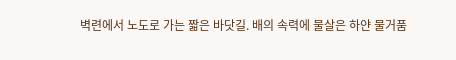벽련에서 노도로 가는 짧은 바닷길. 배의 속력에 물살은 하얀 물거품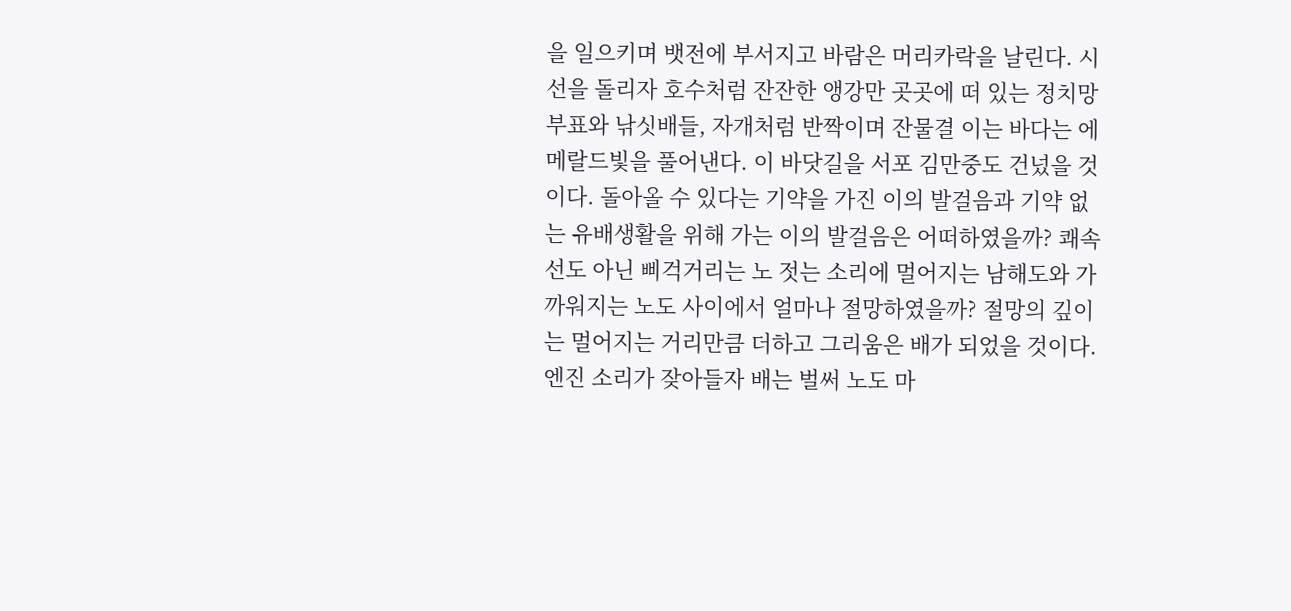을 일으키며 뱃전에 부서지고 바람은 머리카락을 날린다. 시선을 돌리자 호수처럼 잔잔한 앵강만 곳곳에 떠 있는 정치망 부표와 낚싯배들, 자개처럼 반짝이며 잔물결 이는 바다는 에메랄드빛을 풀어낸다. 이 바닷길을 서포 김만중도 건넜을 것이다. 돌아올 수 있다는 기약을 가진 이의 발걸음과 기약 없는 유배생활을 위해 가는 이의 발걸음은 어떠하였을까? 쾌속선도 아닌 삐걱거리는 노 젓는 소리에 멀어지는 남해도와 가까워지는 노도 사이에서 얼마나 절망하였을까? 절망의 깊이는 멀어지는 거리만큼 더하고 그리움은 배가 되었을 것이다. 엔진 소리가 잦아들자 배는 벌써 노도 마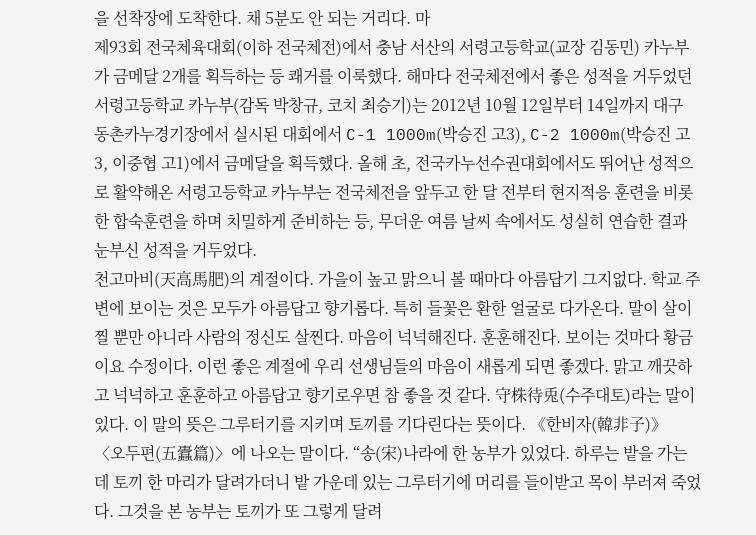을 선착장에 도착한다. 채 5분도 안 되는 거리다. 마
제93회 전국체육대회(이하 전국체전)에서 충남 서산의 서령고등학교(교장 김동민) 카누부가 금메달 2개를 획득하는 등 쾌거를 이룩했다. 해마다 전국체전에서 좋은 성적을 거두었던 서령고등학교 카누부(감독 박창규, 코치 최승기)는 2012년 10월 12일부터 14일까지 대구 동촌카누경기장에서 실시된 대회에서 C-1 1000m(박승진 고3), C-2 1000m(박승진 고3, 이중협 고1)에서 금메달을 획득했다. 올해 초, 전국카누선수권대회에서도 뛰어난 성적으로 활약해온 서령고등학교 카누부는 전국체전을 앞두고 한 달 전부터 현지적응 훈련을 비롯한 합숙훈련을 하며 치밀하게 준비하는 등, 무더운 여름 날씨 속에서도 성실히 연습한 결과 눈부신 성적을 거두었다.
천고마비(天高馬肥)의 계절이다. 가을이 높고 맑으니 볼 때마다 아름답기 그지없다. 학교 주변에 보이는 것은 모두가 아름답고 향기롭다. 특히 들꽃은 환한 얼굴로 다가온다. 말이 살이 찔 뿐만 아니라 사람의 정신도 살찐다. 마음이 넉넉해진다. 훈훈해진다. 보이는 것마다 황금이요 수정이다. 이런 좋은 계절에 우리 선생님들의 마음이 새롭게 되면 좋겠다. 맑고 깨끗하고 넉넉하고 훈훈하고 아름답고 향기로우면 참 좋을 것 같다. 守株待兎(수주대토)라는 말이 있다. 이 말의 뜻은 그루터기를 지키며 토끼를 기다린다는 뜻이다. 《한비자(韓非子)》 〈오두편(五蠹篇)〉에 나오는 말이다. “송(宋)나라에 한 농부가 있었다. 하루는 밭을 가는데 토끼 한 마리가 달려가더니 밭 가운데 있는 그루터기에 머리를 들이받고 목이 부러져 죽었다. 그것을 본 농부는 토끼가 또 그렇게 달려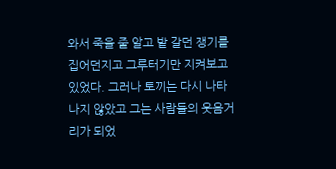와서 죽을 줄 알고 밭 갈던 쟁기를 집어던지고 그루터기만 지켜보고 있었다. 그러나 토끼는 다시 나타나지 않았고 그는 사람들의 웃음거리가 되었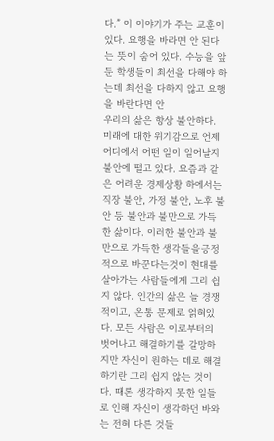다.” 이 이야기가 주는 교훈이 있다. 요행을 바라면 안 된다는 뜻이 숨어 있다. 수능을 앞둔 학생들이 최선을 다해야 하는데 최선을 다하지 않고 요행을 바란다면 안
우리의 삶은 항상 불안하다. 미래에 대한 위기감으로 언제 어디에서 어떤 일이 일어날지 불안에 떨고 있다. 요즘과 같은 어려운 경제상황 하에서는 직장 불안, 가정 불안, 노후 불안 등 불안과 불만으로 가득한 삶이다. 이러한 불안과 불만으로 가득한 생각들을긍정적으로 바꾼다는것이 현대를 살아가는 사람들에게 그리 쉽지 않다. 인간의 삶은 늘 경쟁적이고, 온통 문제로 얽혀있다. 모든 사람은 이로부터의 벗어나고 해결하기를 갈망하지만 자신이 원하는 데로 해결하기란 그리 쉽지 않는 것이다. 때론 생각하지 못한 일들로 인해 자신이 생각하던 바와는 전혀 다른 것들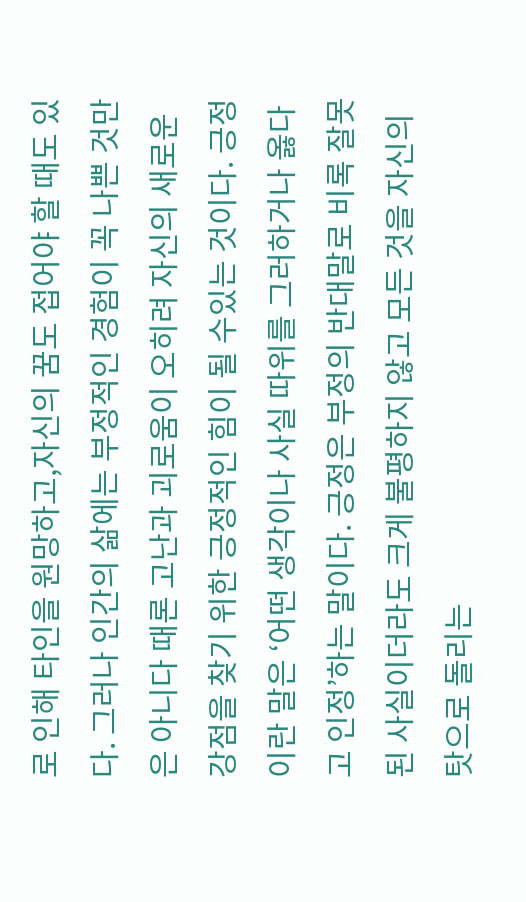로 인해 타인을 원망하고,자신의 꿈도 접어야 할 때도 있다. 그러나 인간의 삶에는 부정적인 경험이 꼭 나쁜 것만은 아니다 때론 고난과 괴로움이 오히려 자신의 새로운 강점을 찾기 위한 긍정적인 힘이 될 수있는 것이다. 긍정이란 말은 ‘어떤 생각이나 사실 따위를 그러하거나 옳다고 인정’하는 말이다. 긍정은 부정의 반대말로 비록 잘못된 사실이더라도 크게 불평하지 않고 모든 것을 자신의 탓으로 돌리는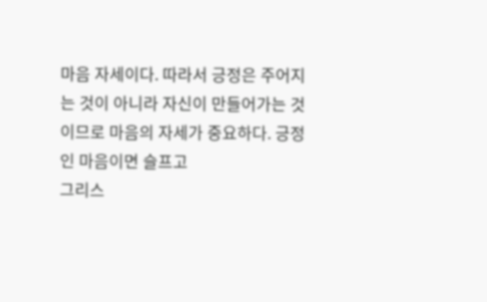마음 자세이다. 따라서 긍정은 주어지는 것이 아니라 자신이 만들어가는 것이므로 마음의 자세가 중요하다. 긍정인 마음이면 슬프고
그리스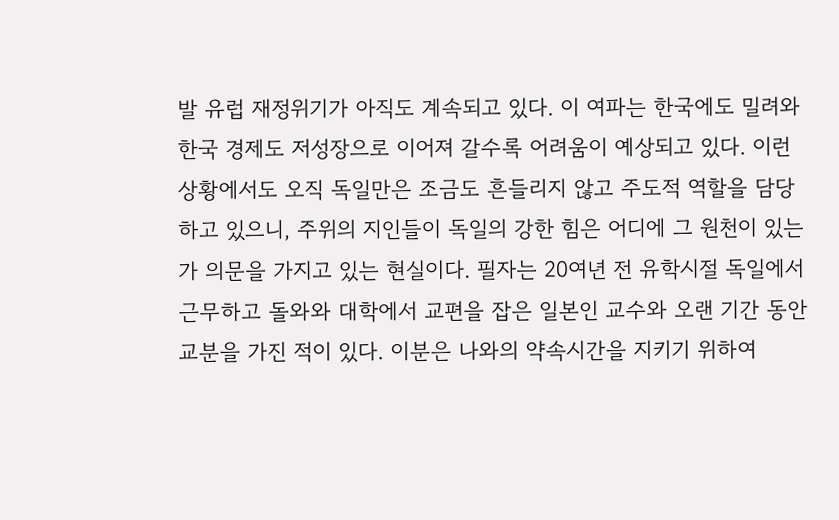발 유럽 재정위기가 아직도 계속되고 있다. 이 여파는 한국에도 밀려와 한국 경제도 저성장으로 이어져 갈수록 어려움이 예상되고 있다. 이런 상황에서도 오직 독일만은 조금도 흔들리지 않고 주도적 역할을 담당하고 있으니, 주위의 지인들이 독일의 강한 힘은 어디에 그 원천이 있는가 의문을 가지고 있는 현실이다. 필자는 20여년 전 유학시절 독일에서 근무하고 돌와와 대학에서 교편을 잡은 일본인 교수와 오랜 기간 동안 교분을 가진 적이 있다. 이분은 나와의 약속시간을 지키기 위하여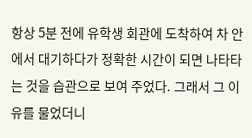항상 5분 전에 유학생 회관에 도착하여 차 안에서 대기하다가 정확한 시간이 되면 나타타는 것을 습관으로 보여 주었다. 그래서 그 이유를 물었더니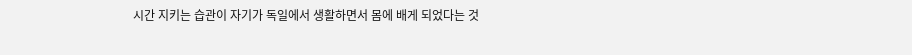시간 지키는 습관이 자기가 독일에서 생활하면서 몸에 배게 되었다는 것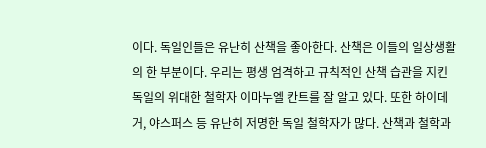이다. 독일인들은 유난히 산책을 좋아한다. 산책은 이들의 일상생활의 한 부분이다. 우리는 평생 엄격하고 규칙적인 산책 습관을 지킨 독일의 위대한 철학자 이마누엘 칸트를 잘 알고 있다. 또한 하이데거, 야스퍼스 등 유난히 저명한 독일 철학자가 많다. 산책과 철학과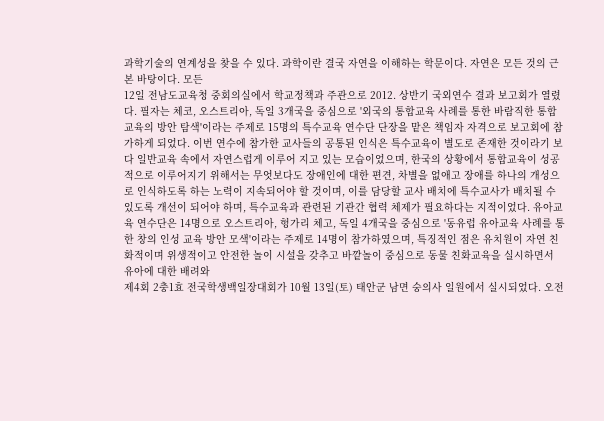과학기술의 연계성을 찾을 수 있다. 과학이란 결국 자연을 이해하는 학문이다. 자연은 모든 것의 근본 바탕이다. 모든
12일 전남도교육청 중회의실에서 학교정책과 주관으로 2012. 상반기 국외연수 결과 보고회가 열렸다. 필자는 체코, 오스트리아, 독일 3개국을 중심으로 '외국의 통합교육 사례를 통한 바람직한 통합교육의 방안 탐색'이라는 주제로 15명의 특수교육 연수단 단장을 맡은 책임자 자격으로 보고회에 참가하게 되었다. 이번 연수에 참가한 교사들의 공통된 인식은 특수교육이 별도로 존재한 것이라기 보다 일반교육 속에서 자연스럽게 이루어 지고 있는 모습이었으며, 한국의 상황에서 통합교육이 성공적으로 이루어지기 위해서는 무엇보다도 장애인에 대한 편견, 차별을 없애고 장애를 하나의 개성으로 인식하도록 하는 노력이 지속되어야 할 것이며, 이를 담당할 교사 배치에 특수교사가 배치될 수 있도록 개선이 되어야 하며, 특수교육과 관련된 기관간 협력 체제가 필요하다는 지적이었다. 유아교육 연수단은 14명으로 오스트리아, 헝가리 체고, 독일 4개국을 중심으로 '동유럽 유아교육 사례를 통한 창의 인성 교육 방안 모색'이라는 주제로 14명이 참가하였으며, 특징적인 점은 유치원이 자연 친화적이며 위생적이고 안전한 놀이 시설을 갖추고 바깥놀이 중심으로 동물 친화교육을 실시하면서 유아에 대한 배려와
제4회 2충1효 전국학생백일장대회가 10월 13일(토) 태안군 남면 숭의사 일원에서 실시되었다. 오전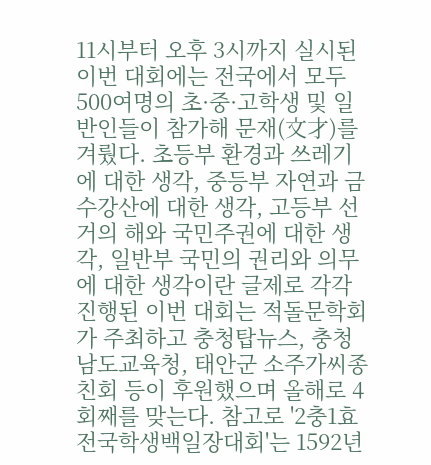11시부터 오후 3시까지 실시된 이번 대회에는 전국에서 모두 500여명의 초·중·고학생 및 일반인들이 참가해 문재(文才)를 겨뤘다. 초등부 환경과 쓰레기에 대한 생각, 중등부 자연과 금수강산에 대한 생각, 고등부 선거의 해와 국민주권에 대한 생각, 일반부 국민의 권리와 의무에 대한 생각이란 글제로 각각 진행된 이번 대회는 적돌문학회가 주최하고 충청탑뉴스, 충청남도교육청, 태안군 소주가씨종친회 등이 후원했으며 올해로 4회째를 맞는다. 참고로 '2충1효 전국학생백일장대회'는 1592년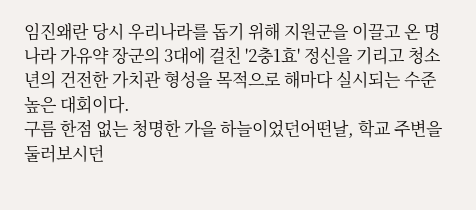임진왜란 당시 우리나라를 돕기 위해 지원군을 이끌고 온 명나라 가유약 장군의 3대에 걸친 '2충1효' 정신을 기리고 청소년의 건전한 가치관 형성을 목적으로 해마다 실시되는 수준 높은 대회이다.
구름 한점 없는 청명한 가을 하늘이었던어떤날, 학교 주변을 둘러보시던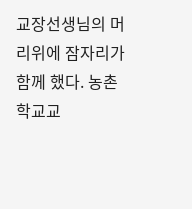교장선생님의 머리위에 잠자리가 함께 했다. 농촌 학교교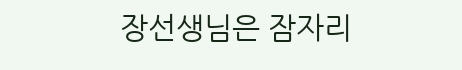장선생님은 잠자리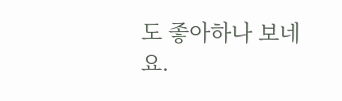도 좋아하나 보네요.